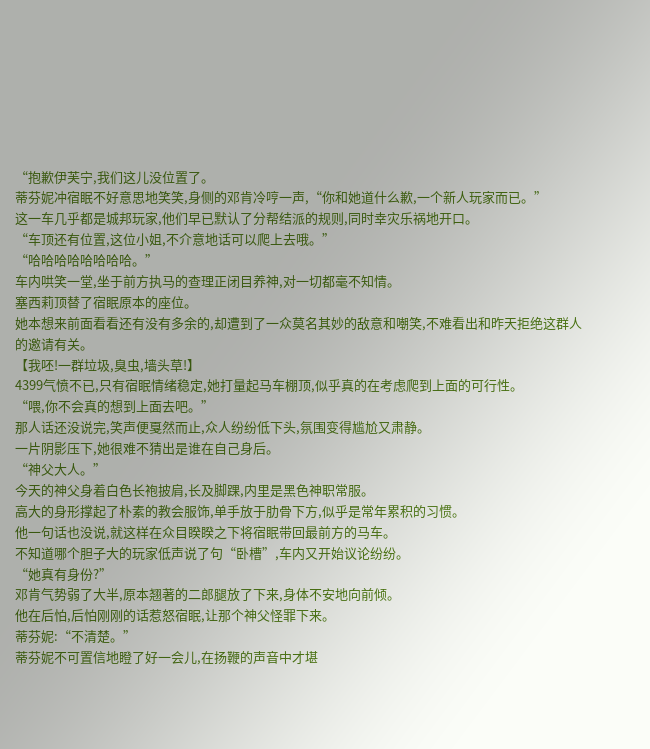“抱歉伊芙宁,我们这儿没位置了。
蒂芬妮冲宿眠不好意思地笑笑,身侧的邓肯冷哼一声,“你和她道什么歉,一个新人玩家而已。”
这一车几乎都是城邦玩家,他们早已默认了分帮结派的规则,同时幸灾乐祸地开口。
“车顶还有位置,这位小姐,不介意地话可以爬上去哦。”
“哈哈哈哈哈哈哈哈。”
车内哄笑一堂,坐于前方执马的查理正闭目养神,对一切都毫不知情。
塞西莉顶替了宿眠原本的座位。
她本想来前面看看还有没有多余的,却遭到了一众莫名其妙的敌意和嘲笑,不难看出和昨天拒绝这群人的邀请有关。
【我呸!一群垃圾,臭虫,墙头草!】
4399气愤不已,只有宿眠情绪稳定,她打量起马车棚顶,似乎真的在考虑爬到上面的可行性。
“喂,你不会真的想到上面去吧。”
那人话还没说完,笑声便戛然而止,众人纷纷低下头,氛围变得尴尬又肃静。
一片阴影压下,她很难不猜出是谁在自己身后。
“神父大人。”
今天的神父身着白色长袍披肩,长及脚踝,内里是黑色神职常服。
高大的身形撑起了朴素的教会服饰,单手放于肋骨下方,似乎是常年累积的习惯。
他一句话也没说,就这样在众目睽睽之下将宿眠带回最前方的马车。
不知道哪个胆子大的玩家低声说了句“卧槽”,车内又开始议论纷纷。
“她真有身份?”
邓肯气势弱了大半,原本翘著的二郎腿放了下来,身体不安地向前倾。
他在后怕,后怕刚刚的话惹怒宿眠,让那个神父怪罪下来。
蒂芬妮:“不清楚。”
蒂芬妮不可置信地瞪了好一会儿,在扬鞭的声音中才堪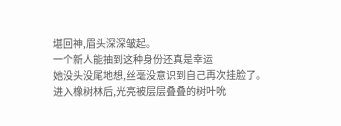堪回神,眉头深深皱起。
一个新人能抽到这种身份还真是幸运
她没头没尾地想,丝毫没意识到自己再次挂脸了。
进入橡树林后,光亮被层层叠叠的树叶吮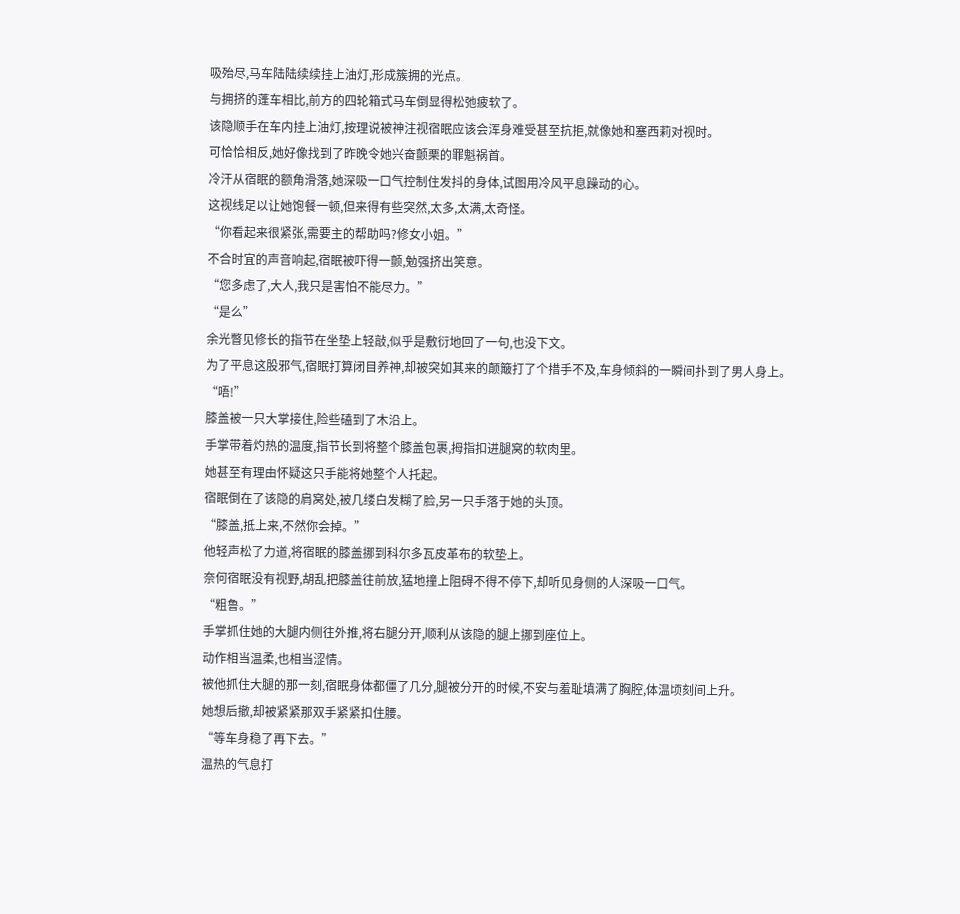吸殆尽,马车陆陆续续挂上油灯,形成簇拥的光点。
与拥挤的蓬车相比,前方的四轮箱式马车倒显得松弛疲软了。
该隐顺手在车内挂上油灯,按理说被神注视宿眠应该会浑身难受甚至抗拒,就像她和塞西莉对视时。
可恰恰相反,她好像找到了昨晚令她兴奋颤栗的罪魁祸首。
冷汗从宿眠的额角滑落,她深吸一口气控制住发抖的身体,试图用冷风平息躁动的心。
这视线足以让她饱餐一顿,但来得有些突然,太多,太满,太奇怪。
“你看起来很紧张,需要主的帮助吗?修女小姐。”
不合时宜的声音响起,宿眠被吓得一颤,勉强挤出笑意。
“您多虑了,大人,我只是害怕不能尽力。”
“是么”
余光瞥见修长的指节在坐垫上轻敲,似乎是敷衍地回了一句,也没下文。
为了平息这股邪气,宿眠打算闭目养神,却被突如其来的颠簸打了个措手不及,车身倾斜的一瞬间扑到了男人身上。
“唔!”
膝盖被一只大掌接住,险些磕到了木沿上。
手掌带着灼热的温度,指节长到将整个膝盖包裹,拇指扣进腿窝的软肉里。
她甚至有理由怀疑这只手能将她整个人托起。
宿眠倒在了该隐的肩窝处,被几缕白发糊了脸,另一只手落于她的头顶。
“膝盖,抵上来,不然你会掉。”
他轻声松了力道,将宿眠的膝盖挪到科尔多瓦皮革布的软垫上。
奈何宿眠没有视野,胡乱把膝盖往前放,猛地撞上阻碍不得不停下,却听见身侧的人深吸一口气。
“粗鲁。”
手掌抓住她的大腿内侧往外推,将右腿分开,顺利从该隐的腿上挪到座位上。
动作相当温柔,也相当涩情。
被他抓住大腿的那一刻,宿眠身体都僵了几分,腿被分开的时候,不安与羞耻填满了胸腔,体温顷刻间上升。
她想后撤,却被紧紧那双手紧紧扣住腰。
“等车身稳了再下去。”
温热的气息打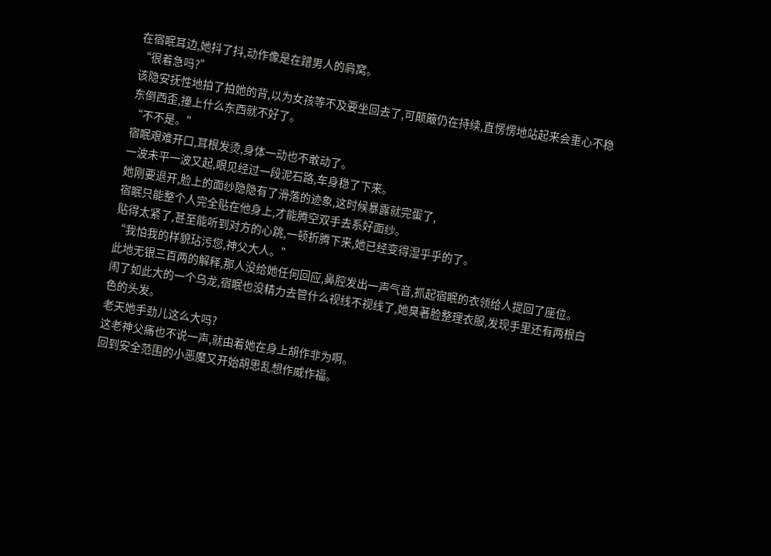在宿眠耳边,她抖了抖,动作像是在蹭男人的肩窝。
“很着急吗?”
该隐安抚性地拍了拍她的背,以为女孩等不及要坐回去了,可颠簸仍在持续,直愣愣地站起来会重心不稳东倒西歪,撞上什么东西就不好了。
“不不是。”
宿眠艰难开口,耳根发烫,身体一动也不敢动了。
一波未平一波又起,眼见经过一段泥石路,车身稳了下来。
她刚要退开,脸上的面纱隐隐有了滑落的迹象,这时候暴露就完蛋了,
宿眠只能整个人完全贴在他身上,才能腾空双手去系好面纱。
贴得太紧了,甚至能听到对方的心跳,一顿折腾下来,她已经变得湿乎乎的了。
“我怕我的样貌玷污您,神父大人。”
此地无银三百两的解释,那人没给她任何回应,鼻腔发出一声气音,抓起宿眠的衣领给人提回了座位。
闹了如此大的一个乌龙,宿眠也没精力去管什么视线不视线了,她臭著脸整理衣服,发现手里还有两根白色的头发。
老天她手劲儿这么大吗?
这老神父痛也不说一声,就由着她在身上胡作非为啊。
回到安全范围的小恶魔又开始胡思乱想作威作福。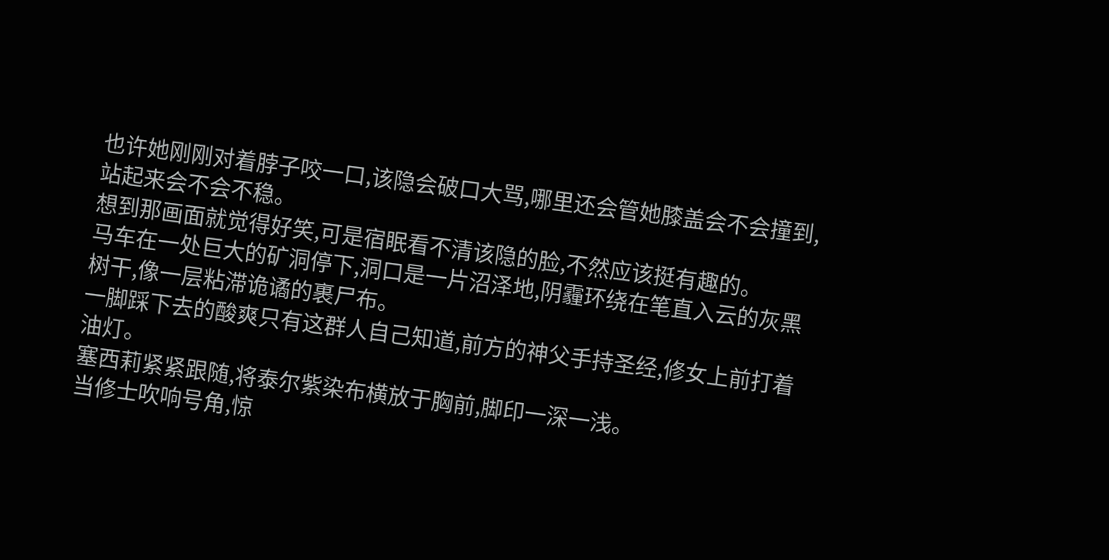也许她刚刚对着脖子咬一口,该隐会破口大骂,哪里还会管她膝盖会不会撞到,站起来会不会不稳。
想到那画面就觉得好笑,可是宿眠看不清该隐的脸,不然应该挺有趣的。
马车在一处巨大的矿洞停下,洞口是一片沼泽地,阴霾环绕在笔直入云的灰黑树干,像一层粘滞诡谲的裹尸布。
一脚踩下去的酸爽只有这群人自己知道,前方的神父手持圣经,修女上前打着油灯。
塞西莉紧紧跟随,将泰尔紫染布横放于胸前,脚印一深一浅。
当修士吹响号角,惊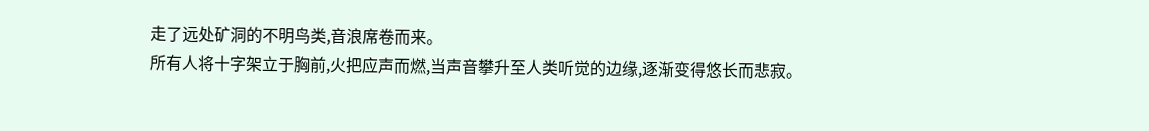走了远处矿洞的不明鸟类,音浪席卷而来。
所有人将十字架立于胸前,火把应声而燃,当声音攀升至人类听觉的边缘,逐渐变得悠长而悲寂。